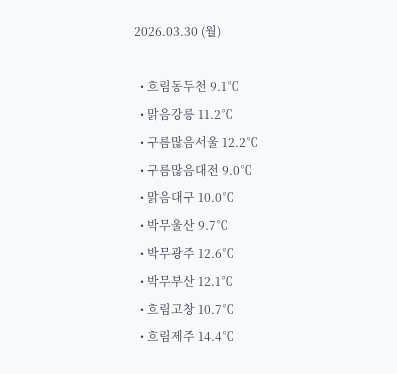2026.03.30 (월)

  • 흐림동두천 9.1℃
  • 맑음강릉 11.2℃
  • 구름많음서울 12.2℃
  • 구름많음대전 9.0℃
  • 맑음대구 10.0℃
  • 박무울산 9.7℃
  • 박무광주 12.6℃
  • 박무부산 12.1℃
  • 흐림고창 10.7℃
  • 흐림제주 14.4℃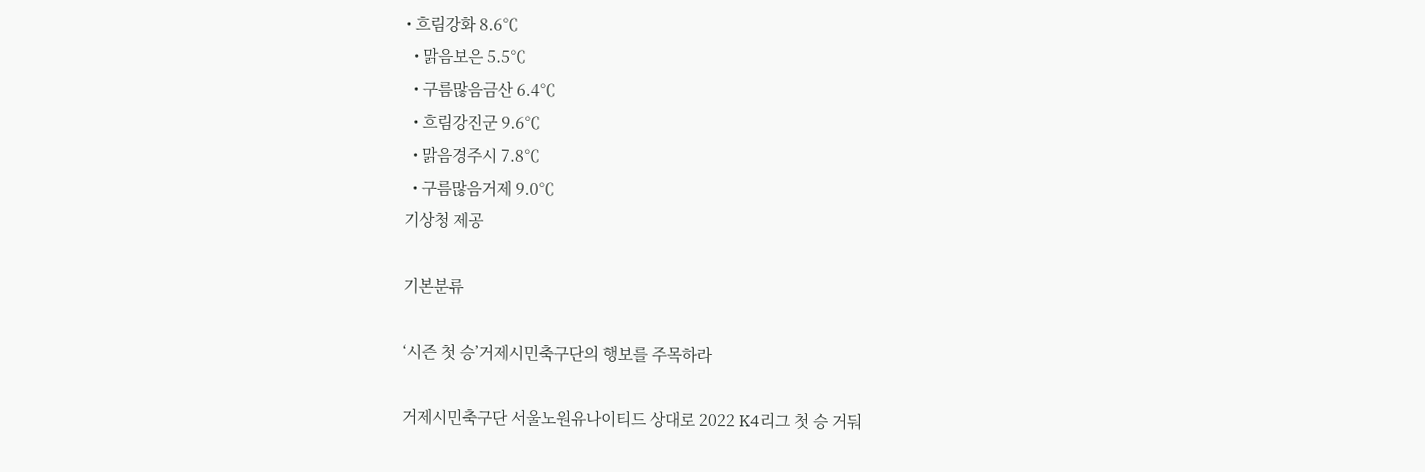• 흐림강화 8.6℃
  • 맑음보은 5.5℃
  • 구름많음금산 6.4℃
  • 흐림강진군 9.6℃
  • 맑음경주시 7.8℃
  • 구름많음거제 9.0℃
기상청 제공

기본분류

‘시즌 첫 승’거제시민축구단의 행보를 주목하라

거제시민축구단 서울노원유나이티드 상대로 2022 K4리그 첫 승 거둬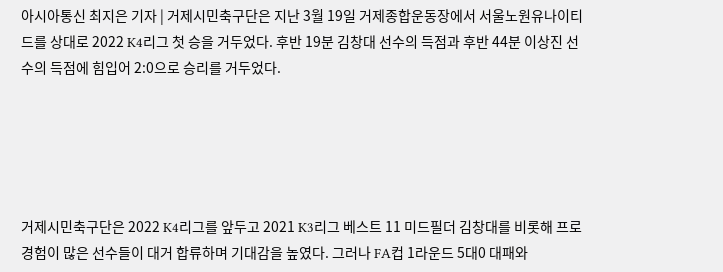아시아통신 최지은 기자 | 거제시민축구단은 지난 3월 19일 거제종합운동장에서 서울노원유나이티드를 상대로 2022 K4리그 첫 승을 거두었다. 후반 19분 김창대 선수의 득점과 후반 44분 이상진 선수의 득점에 힘입어 2:0으로 승리를 거두었다.





거제시민축구단은 2022 K4리그를 앞두고 2021 K3리그 베스트 11 미드필더 김창대를 비롯해 프로경험이 많은 선수들이 대거 합류하며 기대감을 높였다. 그러나 FA컵 1라운드 5대0 대패와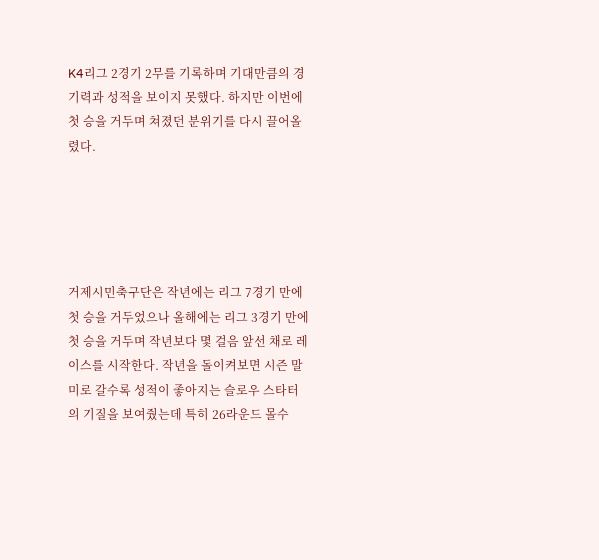K4리그 2경기 2무를 기록하며 기대만큼의 경기력과 성적을 보이지 못했다. 하지만 이번에 첫 승을 거두며 쳐졌던 분위기를 다시 끌어올렸다.





거제시민축구단은 작년에는 리그 7경기 만에 첫 승을 거두었으나 올해에는 리그 3경기 만에 첫 승을 거두며 작년보다 몇 걸음 앞선 채로 레이스를 시작한다. 작년을 돌이켜보면 시즌 말미로 갈수록 성적이 좋아지는 슬로우 스타터의 기질을 보여줬는데 특히 26라운드 몰수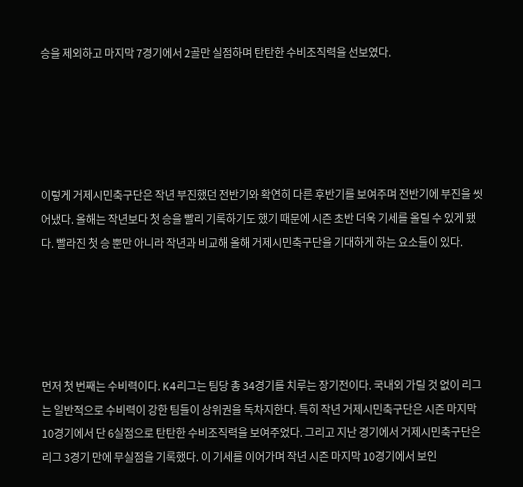승을 제외하고 마지막 7경기에서 2골만 실점하며 탄탄한 수비조직력을 선보였다.





이렇게 거제시민축구단은 작년 부진했던 전반기와 확연히 다른 후반기를 보여주며 전반기에 부진을 씻어냈다. 올해는 작년보다 첫 승을 빨리 기록하기도 했기 때문에 시즌 초반 더욱 기세를 올릴 수 있게 됐다. 빨라진 첫 승 뿐만 아니라 작년과 비교해 올해 거제시민축구단을 기대하게 하는 요소들이 있다.





먼저 첫 번째는 수비력이다. K4리그는 팀당 총 34경기를 치루는 장기전이다. 국내외 가릴 것 없이 리그는 일반적으로 수비력이 강한 팀들이 상위권을 독차지한다. 특히 작년 거제시민축구단은 시즌 마지막 10경기에서 단 6실점으로 탄탄한 수비조직력을 보여주었다. 그리고 지난 경기에서 거제시민축구단은 리그 3경기 만에 무실점을 기록했다. 이 기세를 이어가며 작년 시즌 마지막 10경기에서 보인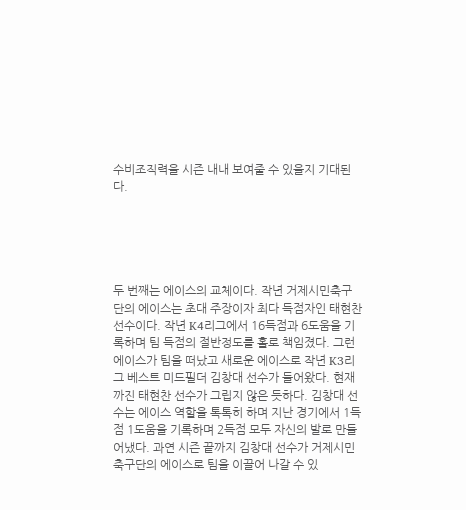수비조직력을 시즌 내내 보여줄 수 있을지 기대된다.





두 번째는 에이스의 교체이다. 작년 거제시민축구단의 에이스는 초대 주장이자 최다 득점자인 태현찬 선수이다. 작년 K4리그에서 16득점과 6도움을 기록하며 팀 득점의 절반정도를 홀로 책임졌다. 그런 에이스가 팀을 떠났고 새로운 에이스로 작년 K3리그 베스트 미드필더 김창대 선수가 들어왔다. 현재까진 태현찬 선수가 그립지 않은 듯하다. 김창대 선수는 에이스 역할을 톡톡히 하며 지난 경기에서 1득점 1도움을 기록하며 2득점 모두 자신의 발로 만들어냈다. 과연 시즌 끝까지 김창대 선수가 거제시민축구단의 에이스로 팀을 이끌어 나갈 수 있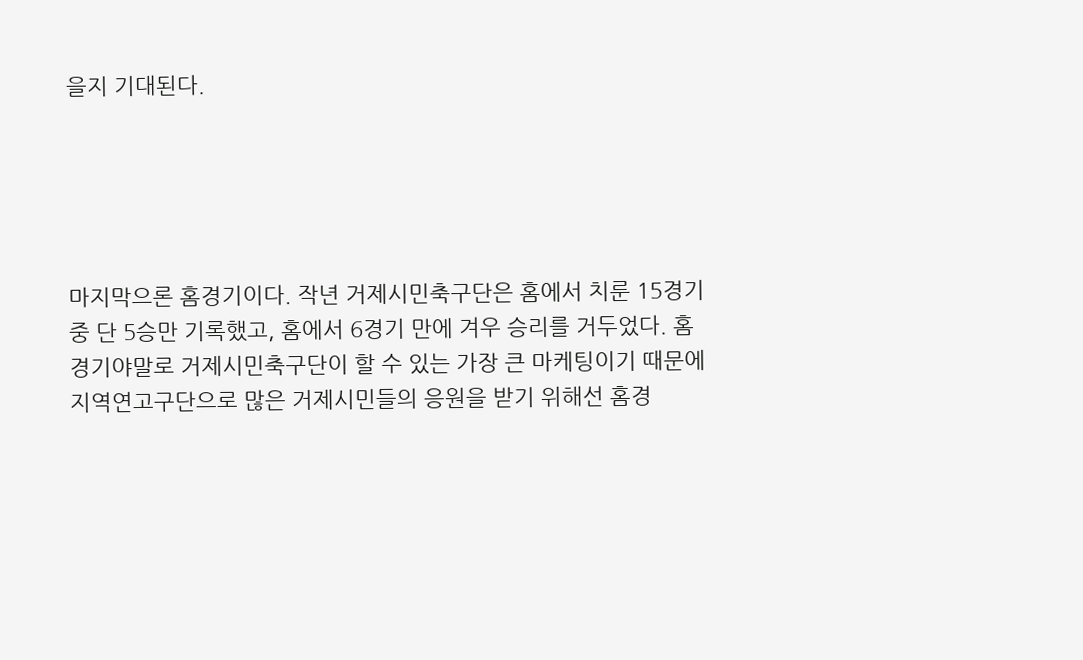을지 기대된다.





마지막으론 홈경기이다. 작년 거제시민축구단은 홈에서 치룬 15경기 중 단 5승만 기록했고, 홈에서 6경기 만에 겨우 승리를 거두었다. 홈경기야말로 거제시민축구단이 할 수 있는 가장 큰 마케팅이기 때문에 지역연고구단으로 많은 거제시민들의 응원을 받기 위해선 홈경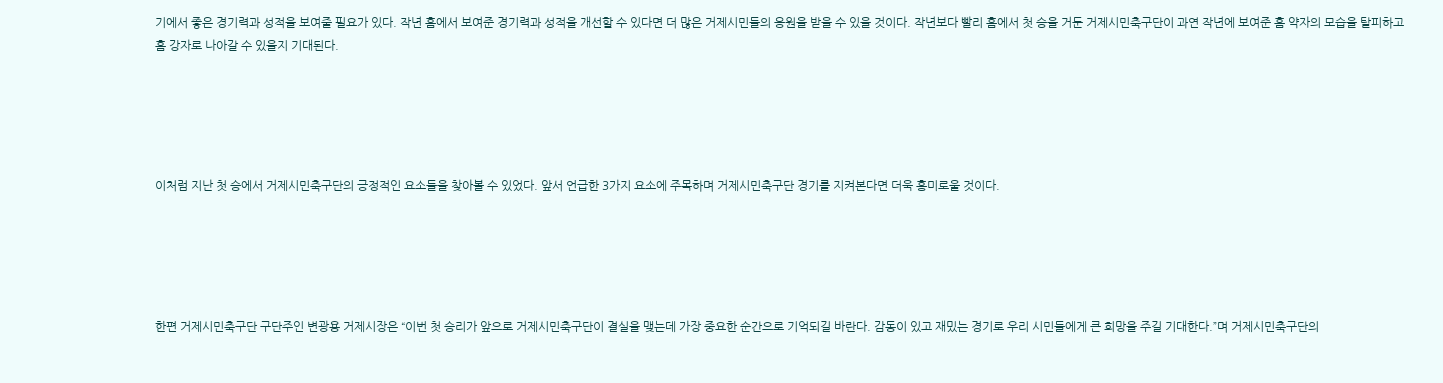기에서 좋은 경기력과 성적을 보여줄 필요가 있다. 작년 홈에서 보여준 경기력과 성적을 개선할 수 있다면 더 많은 거제시민들의 응원을 받을 수 있을 것이다. 작년보다 빨리 홈에서 첫 승을 거둔 거제시민축구단이 과연 작년에 보여준 홈 약자의 모습을 탈피하고 홈 강자로 나아갈 수 있을지 기대된다.





이처럼 지난 첫 승에서 거제시민축구단의 긍정적인 요소들을 찾아볼 수 있었다. 앞서 언급한 3가지 요소에 주목하며 거제시민축구단 경기를 지켜본다면 더욱 흥미로울 것이다.





한편 거제시민축구단 구단주인 변광용 거제시장은 “이번 첫 승리가 앞으로 거제시민축구단이 결실을 맺는데 가장 중요한 순간으로 기억되길 바란다. 감동이 있고 재밌는 경기로 우리 시민들에게 큰 희망을 주길 기대한다.”며 거제시민축구단의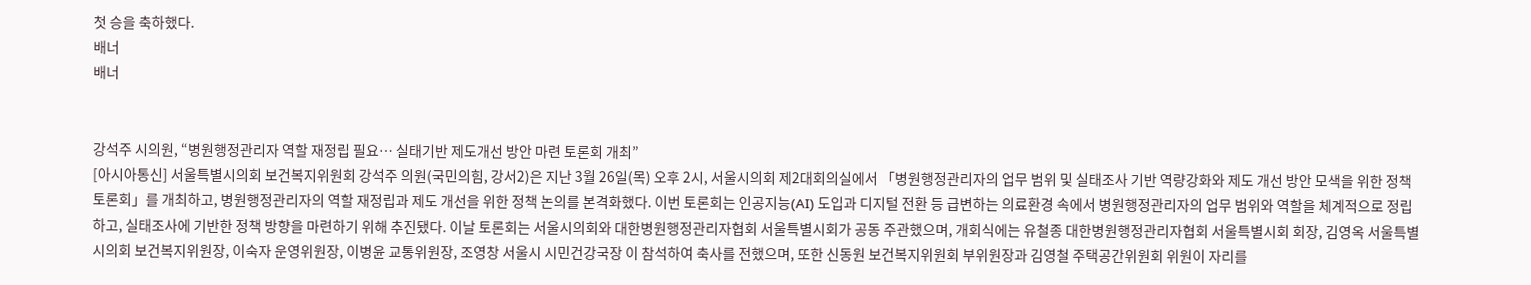첫 승을 축하했다.
배너
배너


강석주 시의원, “병원행정관리자 역할 재정립 필요… 실태기반 제도개선 방안 마련 토론회 개최”
[아시아통신] 서울특별시의회 보건복지위원회 강석주 의원(국민의힘, 강서2)은 지난 3월 26일(목) 오후 2시, 서울시의회 제2대회의실에서 「병원행정관리자의 업무 범위 및 실태조사 기반 역량강화와 제도 개선 방안 모색을 위한 정책토론회」를 개최하고, 병원행정관리자의 역할 재정립과 제도 개선을 위한 정책 논의를 본격화했다. 이번 토론회는 인공지능(AI) 도입과 디지털 전환 등 급변하는 의료환경 속에서 병원행정관리자의 업무 범위와 역할을 체계적으로 정립하고, 실태조사에 기반한 정책 방향을 마련하기 위해 추진됐다. 이날 토론회는 서울시의회와 대한병원행정관리자협회 서울특별시회가 공동 주관했으며, 개회식에는 유철종 대한병원행정관리자협회 서울특별시회 회장, 김영옥 서울특별시의회 보건복지위원장, 이숙자 운영위원장, 이병윤 교통위원장, 조영창 서울시 시민건강국장 이 참석하여 축사를 전했으며, 또한 신동원 보건복지위원회 부위원장과 김영철 주택공간위원회 위원이 자리를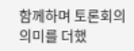함께하며 토론회의 의미를 더했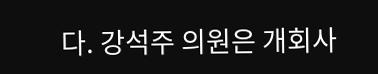다. 강석주 의원은 개회사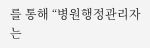를 통해 “병원행정관리자는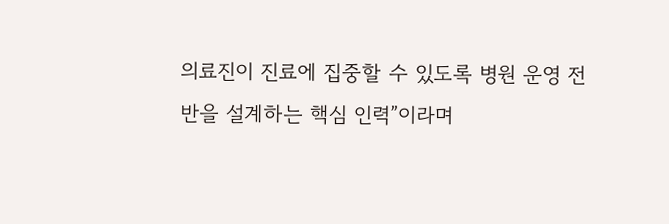의료진이 진료에 집중할 수 있도록 병원 운영 전반을 설계하는 핵심 인력”이라며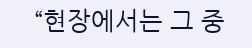“현장에서는 그 중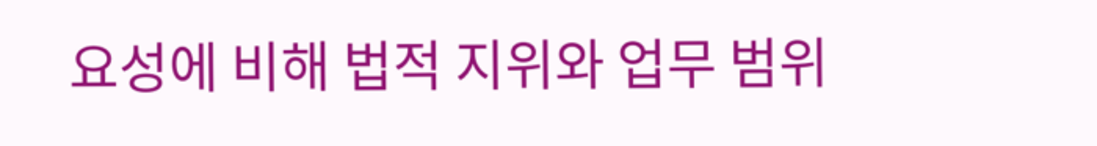요성에 비해 법적 지위와 업무 범위